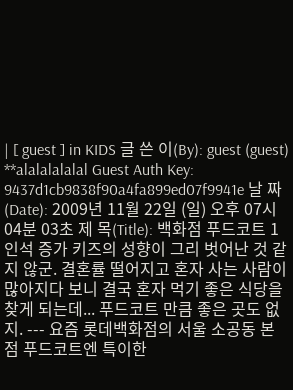| [ guest ] in KIDS 글 쓴 이(By): guest (guest) **alalalalalal Guest Auth Key: 9437d1cb9838f90a4fa899ed07f9941e 날 짜 (Date): 2009년 11월 22일 (일) 오후 07시 04분 03초 제 목(Title): 백화점 푸드코트 1인석 증가 키즈의 성향이 그리 벗어난 것 같지 않군. 결혼률 떨어지고 혼자 사는 사람이 많아지다 보니 결국 혼자 먹기 좋은 식당을 찾게 되는데... 푸드코트 만큼 좋은 곳도 없지. --- 요즘 롯데백화점의 서울 소공동 본점 푸드코트엔 특이한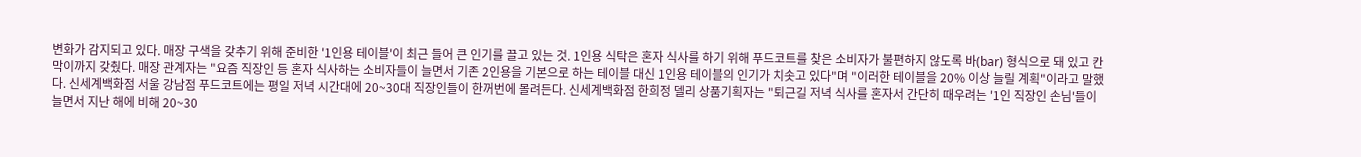변화가 감지되고 있다. 매장 구색을 갖추기 위해 준비한 '1인용 테이블'이 최근 들어 큰 인기를 끌고 있는 것. 1인용 식탁은 혼자 식사를 하기 위해 푸드코트를 찾은 소비자가 불편하지 않도록 바(bar) 형식으로 돼 있고 칸막이까지 갖췄다. 매장 관계자는 "요즘 직장인 등 혼자 식사하는 소비자들이 늘면서 기존 2인용을 기본으로 하는 테이블 대신 1인용 테이블의 인기가 치솟고 있다"며 "이러한 테이블을 20% 이상 늘릴 계획"이라고 말했다. 신세계백화점 서울 강남점 푸드코트에는 평일 저녁 시간대에 20~30대 직장인들이 한꺼번에 몰려든다. 신세계백화점 한희정 델리 상품기획자는 "퇴근길 저녁 식사를 혼자서 간단히 때우려는 '1인 직장인 손님'들이 늘면서 지난 해에 비해 20~30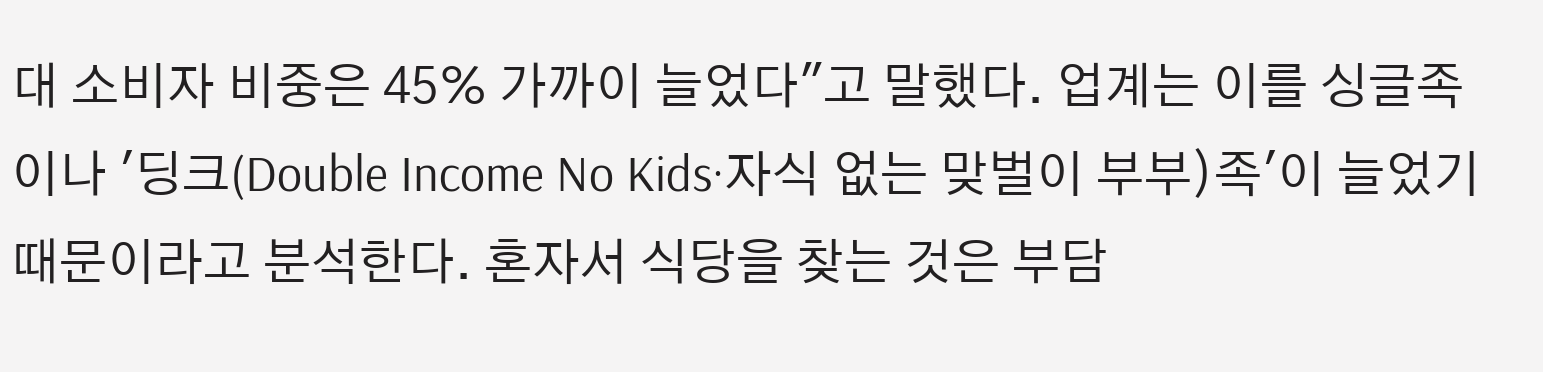대 소비자 비중은 45% 가까이 늘었다"고 말했다. 업계는 이를 싱글족이나 '딩크(Double Income No Kids·자식 없는 맞벌이 부부)족'이 늘었기 때문이라고 분석한다. 혼자서 식당을 찾는 것은 부담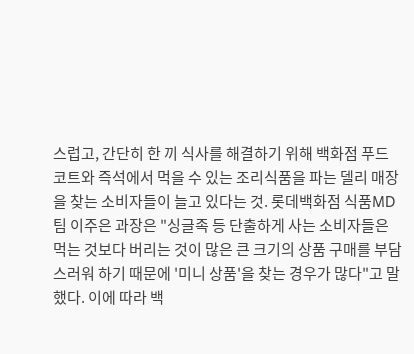스럽고, 간단히 한 끼 식사를 해결하기 위해 백화점 푸드코트와 즉석에서 먹을 수 있는 조리식품을 파는 델리 매장을 찾는 소비자들이 늘고 있다는 것. 롯데백화점 식품MD팀 이주은 과장은 "싱글족 등 단출하게 사는 소비자들은 먹는 것보다 버리는 것이 많은 큰 크기의 상품 구매를 부담스러워 하기 때문에 '미니 상품'을 찾는 경우가 많다"고 말했다. 이에 따라 백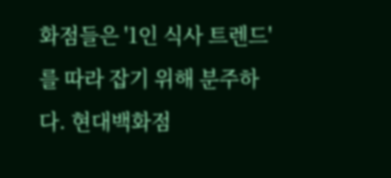화점들은 '1인 식사 트렌드'를 따라 잡기 위해 분주하다. 현대백화점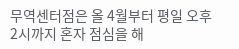무역센터점은 올 4월부터 평일 오후 2시까지 혼자 점심을 해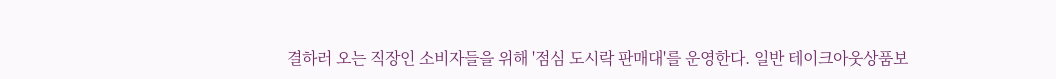결하러 오는 직장인 소비자들을 위해 '점심 도시락 판매대'를 운영한다. 일반 테이크아웃상품보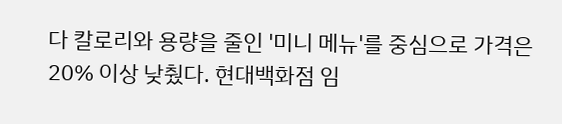다 칼로리와 용량을 줄인 '미니 메뉴'를 중심으로 가격은 20% 이상 낮췄다. 현대백화점 임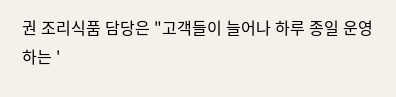권 조리식품 담당은 "고객들이 늘어나 하루 종일 운영하는 '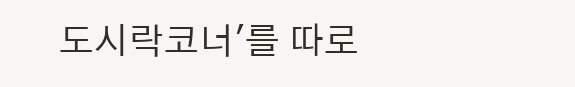도시락코너'를 따로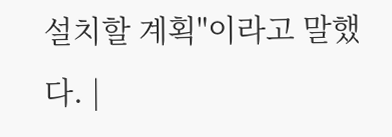설치할 계획"이라고 말했다. |